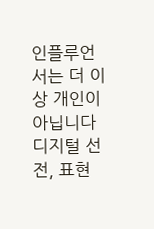인플루언서는 더 이상 개인이 아닙니다디지털 선전, 표현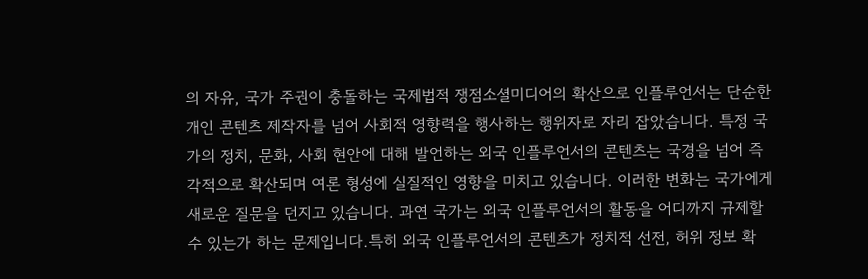의 자유, 국가 주권이 충돌하는 국제법적 쟁점소셜미디어의 확산으로 인플루언서는 단순한 개인 콘텐츠 제작자를 넘어 사회적 영향력을 행사하는 행위자로 자리 잡았습니다. 특정 국가의 정치, 문화, 사회 현안에 대해 발언하는 외국 인플루언서의 콘텐츠는 국경을 넘어 즉각적으로 확산되며 여론 형성에 실질적인 영향을 미치고 있습니다. 이러한 변화는 국가에게 새로운 질문을 던지고 있습니다. 과연 국가는 외국 인플루언서의 활동을 어디까지 규제할 수 있는가 하는 문제입니다.특히 외국 인플루언서의 콘텐츠가 정치적 선전, 허위 정보 확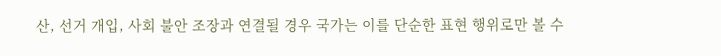산, 선거 개입, 사회 불안 조장과 연결될 경우 국가는 이를 단순한 표현 행위로만 볼 수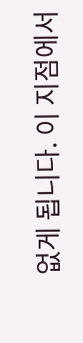없게 됩니다. 이 지점에서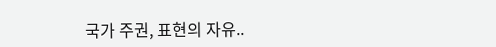국가 주권, 표현의 자유..